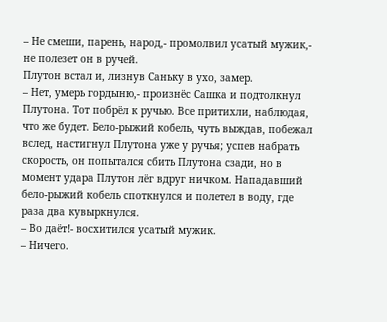– Не смеши, парень, народ,- промолвил усатый мужик,- не полезет он в ручей.
Плутон встал и, лизнув Саньку в ухо, замер.
– Нет, умерь гордыню,- произнёс Сашка и подтолкнул Плутона. Тот побрёл к ручью. Все притихли, наблюдая, что же будет. Бело-рыжий кобель, чуть выждав, побежал вслед, настигнул Плутона уже у ручья; успев набрать скорость, он попытался сбить Плутона сзади, но в момент удара Плутон лёг вдруг ничком. Нападавший бело-рыжий кобель споткнулся и полетел в воду, где раза два кувыркнулся.
– Во даёт!- восхитился усатый мужик.
– Ничего.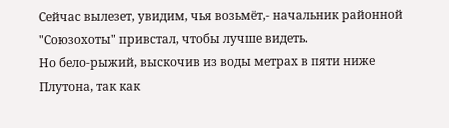Сейчас вылезет, увидим, чья возьмёт,- начальник районной "Союзохоты" привстал, чтобы лучше видеть.
Но бело-рыжий, выскочив из воды метрах в пяти ниже Плутона, так как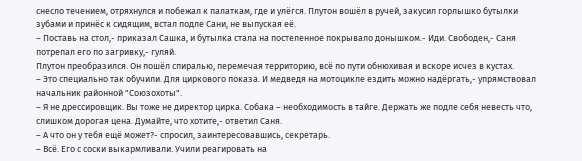снесло течением, отряхнулся и побежал к палаткам, где и улёгся. Плутон вошёл в ручей, закусил горлышко бутылки зубами и принёс к сидящим, встал подле Сани, не выпуская её.
– Поставь на стол,- приказал Сашка, и бутылка стала на постеленное покрывало донышком.- Иди. Свободен,- Саня потрепал его по загривку,- гуляй.
Плутон преобразился. Он пошёл спиралью, перемечая территорию, всё по пути обнюхивая и вскоре исчез в кустах.
– Это специально так обучили. Для циркового показа. И медведя на мотоцикле ездить можно надёргать,- упрямствовал начальник районной "Союзохоты".
– Я не дрессировщик. Вы тоже не директор цирка. Собака – необходимость в тайге. Держать же подле себя невесть что, слишком дорогая цена. Думайте, что хотите,- ответил Саня.
– А что он у тебя ещё может?- спросил, заинтересовавшись, секретарь.
– Всё. Его с соски выкармливали. Учили реагировать на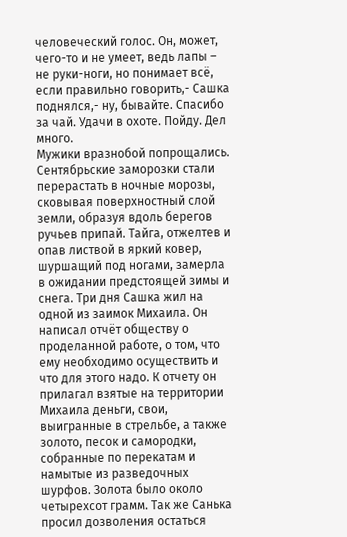человеческий голос. Он, может, чего-то и не умеет, ведь лапы – не руки-ноги, но понимает всё, если правильно говорить,- Сашка поднялся,- ну, бывайте. Спасибо за чай. Удачи в охоте. Пойду. Дел много.
Мужики вразнобой попрощались.
Сентябрьские заморозки стали перерастать в ночные морозы, сковывая поверхностный слой земли, образуя вдоль берегов ручьев припай. Тайга, отжелтев и опав листвой в яркий ковер, шуршащий под ногами, замерла в ожидании предстоящей зимы и снега. Три дня Сашка жил на одной из заимок Михаила. Он написал отчёт обществу о проделанной работе, о том, что ему необходимо осуществить и что для этого надо. К отчету он прилагал взятые на территории Михаила деньги, свои, выигранные в стрельбе, а также золото, песок и самородки, собранные по перекатам и намытые из разведочных шурфов. Золота было около четырехсот грамм. Так же Санька просил дозволения остаться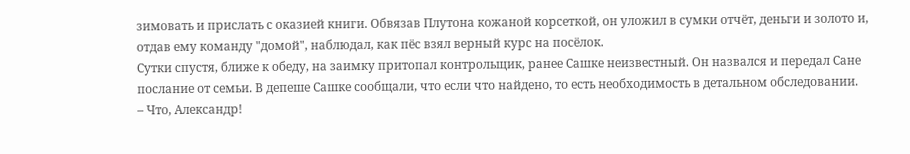зимовать и прислать с оказией книги. Обвязав Плутона кожаной корсеткой, он уложил в сумки отчёт, деньги и золото и, отдав ему команду "домой", наблюдал, как пёс взял верный курс на посёлок.
Сутки спустя, ближе к обеду, на заимку притопал контрольщик, ранее Сашке неизвестный. Он назвался и передал Сане послание от семьи. В депеше Сашке сообщали, что если что найдено, то есть необходимость в детальном обследовании.
– Что, Александр!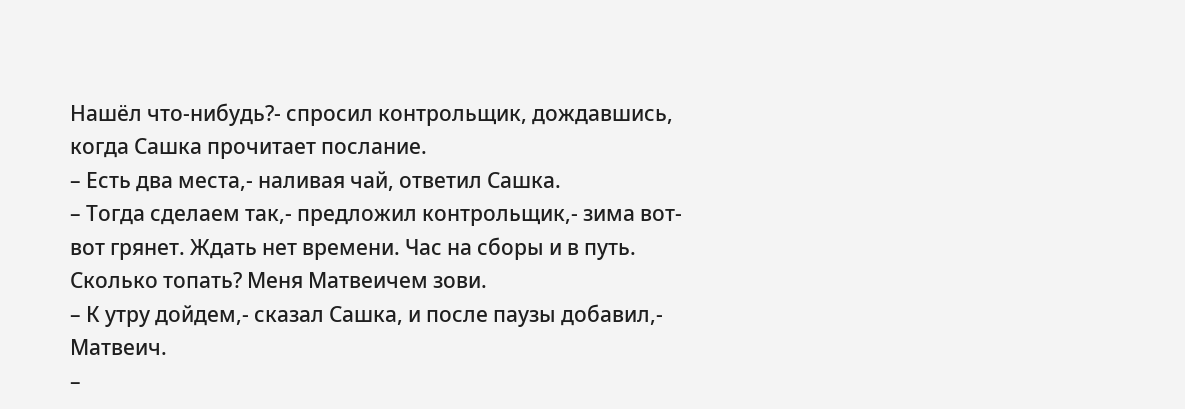Нашёл что-нибудь?- спросил контрольщик, дождавшись, когда Сашка прочитает послание.
– Есть два места,- наливая чай, ответил Сашка.
– Тогда сделаем так,- предложил контрольщик,- зима вот-вот грянет. Ждать нет времени. Час на сборы и в путь. Сколько топать? Меня Матвеичем зови.
– К утру дойдем,- сказал Сашка, и после паузы добавил,- Матвеич.
–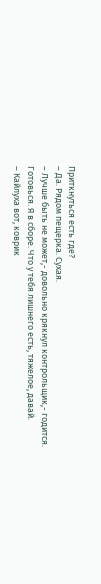Приткнуться есть где?
– Да. Рядом пещерка. Сухая.
– Лучше быть не может,- довольно крякнул контрольщик,- годится. Готовься. Я в сборе. Что у тебя лишнего есть, тяжелое, давай.
– Кайлуха вот, коврик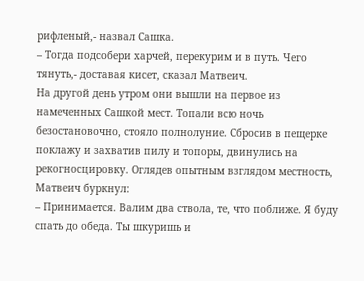рифленый,- назвал Сашка.
– Тогда подсобери харчей, перекурим и в путь. Чего тянуть,- доставая кисет, сказал Матвеич.
На другой день утром они вышли на первое из намеченных Сашкой мест. Топали всю ночь безостановочно, стояло полнолуние. Сбросив в пещерке поклажу и захватив пилу и топоры, двинулись на рекогносцировку. Оглядев опытным взглядом местность, Матвеич буркнул:
– Принимается. Валим два ствола, те, что поближе. Я буду спать до обеда. Ты шкуришь и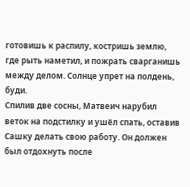готовишь к распилу, костришь землю, где рыть наметил, и пожрать сварганишь между делом. Солнце упрет на полдень, буди.
Спилив две сосны, Матвеич нарубил веток на подстилку и ушёл спать, оставив Сашку делать свою работу. Он должен был отдохнуть после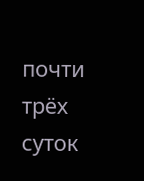почти трёх суток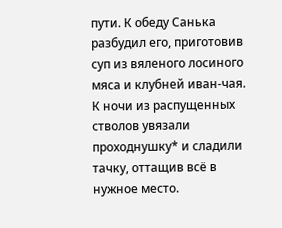пути. К обеду Санька разбудил его, приготовив суп из вяленого лосиного мяса и клубней иван-чая. К ночи из распущенных стволов увязали проходнушку* и сладили тачку, оттащив всё в нужное место.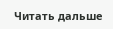Читать дальше